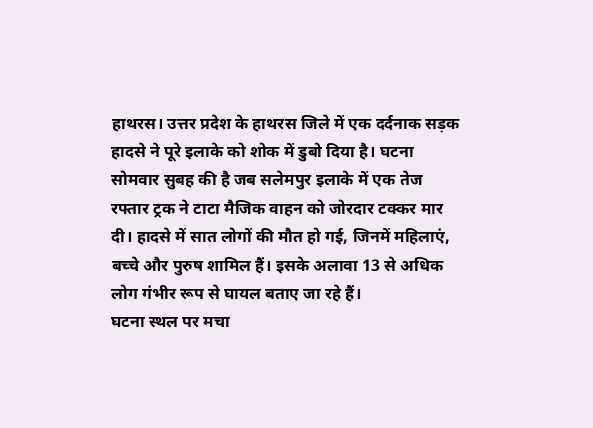हाथरस। उत्तर प्रदेश के हाथरस जिले में एक दर्दनाक सड़क हादसे ने पूरे इलाके को शोक में डुबो दिया है। घटना सोमवार सुबह की है जब सलेमपुर इलाके में एक तेज रफ्तार ट्रक ने टाटा मैजिक वाहन को जोरदार टक्कर मार दी। हादसे में सात लोगों की मौत हो गई, जिनमें महिलाएं, बच्चे और पुरुष शामिल हैं। इसके अलावा 13 से अधिक लोग गंभीर रूप से घायल बताए जा रहे हैं।
घटना स्थल पर मचा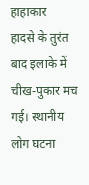हाहाकार
हादसे के तुरंत बाद इलाके में चीख-पुकार मच गई। स्थानीय लोग घटना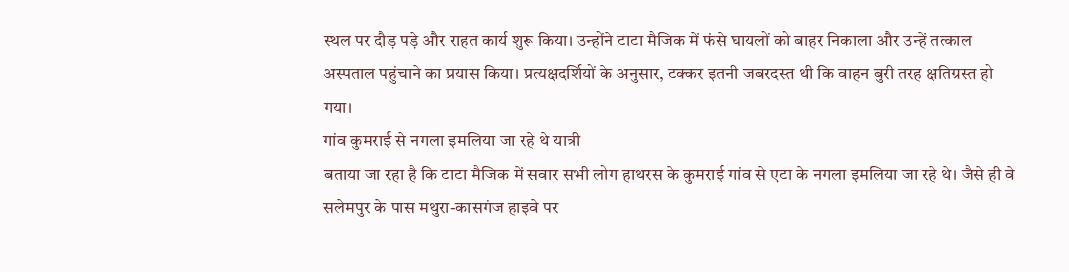स्थल पर दौड़ पड़े और राहत कार्य शुरू किया। उन्होंने टाटा मैजिक में फंसे घायलों को बाहर निकाला और उन्हें तत्काल अस्पताल पहुंचाने का प्रयास किया। प्रत्यक्षदर्शियों के अनुसार, टक्कर इतनी जबरदस्त थी कि वाहन बुरी तरह क्षतिग्रस्त हो गया।
गांव कुमराई से नगला इमलिया जा रहे थे यात्री
बताया जा रहा है कि टाटा मैजिक में सवार सभी लोग हाथरस के कुमराई गांव से एटा के नगला इमलिया जा रहे थे। जैसे ही वे सलेमपुर के पास मथुरा-कासगंज हाइवे पर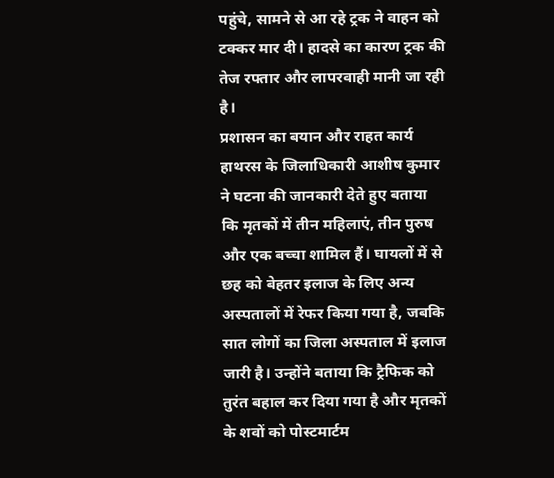पहुंचे, सामने से आ रहे ट्रक ने वाहन को टक्कर मार दी। हादसे का कारण ट्रक की तेज रफ्तार और लापरवाही मानी जा रही है।
प्रशासन का बयान और राहत कार्य
हाथरस के जिलाधिकारी आशीष कुमार ने घटना की जानकारी देते हुए बताया कि मृतकों में तीन महिलाएं, तीन पुरुष और एक बच्चा शामिल हैं। घायलों में से छह को बेहतर इलाज के लिए अन्य अस्पतालों में रेफर किया गया है, जबकि सात लोगों का जिला अस्पताल में इलाज जारी है। उन्होंने बताया कि ट्रैफिक को तुरंत बहाल कर दिया गया है और मृतकों के शवों को पोस्टमार्टम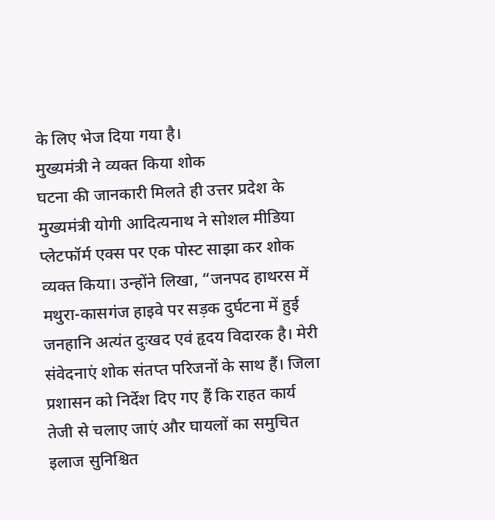के लिए भेज दिया गया है।
मुख्यमंत्री ने व्यक्त किया शोक
घटना की जानकारी मिलते ही उत्तर प्रदेश के मुख्यमंत्री योगी आदित्यनाथ ने सोशल मीडिया प्लेटफॉर्म एक्स पर एक पोस्ट साझा कर शोक व्यक्त किया। उन्होंने लिखा, “जनपद हाथरस में मथुरा-कासगंज हाइवे पर सड़क दुर्घटना में हुई जनहानि अत्यंत दुःखद एवं हृदय विदारक है। मेरी संवेदनाएं शोक संतप्त परिजनों के साथ हैं। जिला प्रशासन को निर्देश दिए गए हैं कि राहत कार्य तेजी से चलाए जाएं और घायलों का समुचित इलाज सुनिश्चित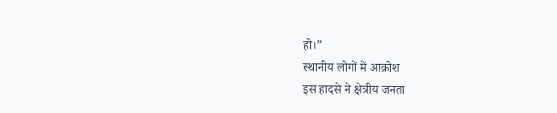हो।”
स्थानीय लोगों में आक्रोश
इस हादसे ने क्षेत्रीय जनता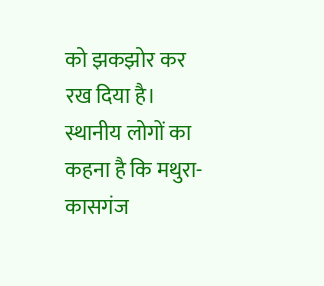को झकझोर कर रख दिया है। स्थानीय लोगों का कहना है कि मथुरा-कासगंज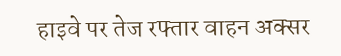हाइवे पर तेज रफ्तार वाहन अक्सर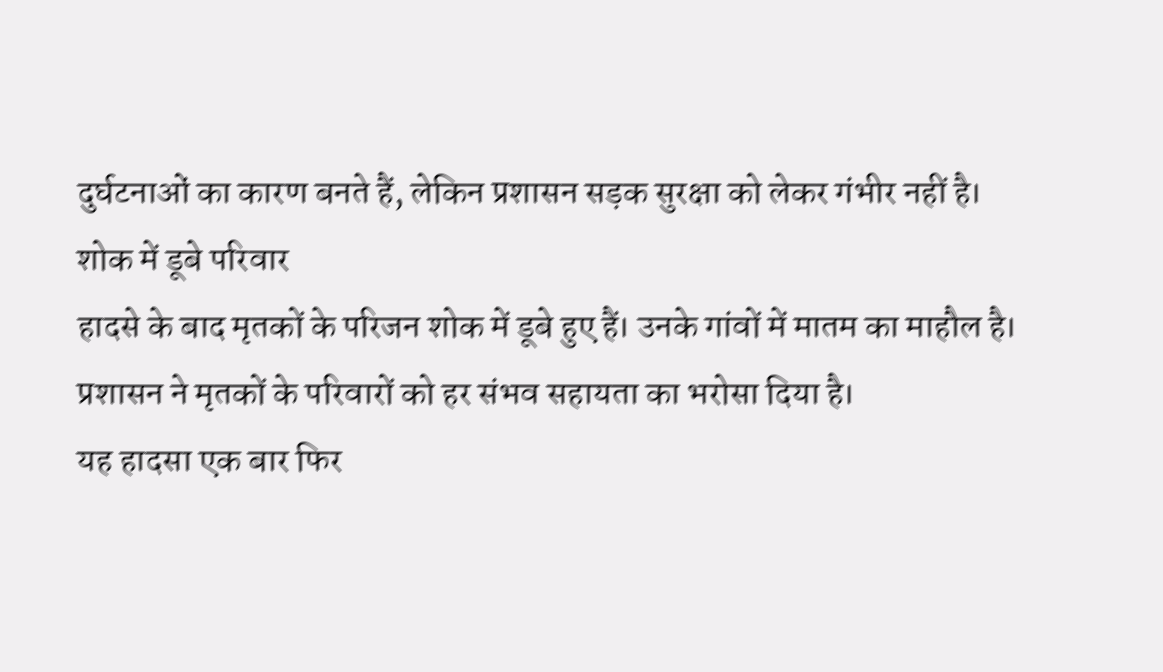दुर्घटनाओं का कारण बनते हैं, लेकिन प्रशासन सड़क सुरक्षा को लेकर गंभीर नहीं है।
शोक में डूबे परिवार
हादसे के बाद मृतकों के परिजन शोक में डूबे हुए हैं। उनके गांवों में मातम का माहौल है। प्रशासन ने मृतकों के परिवारों को हर संभव सहायता का भरोसा दिया है।
यह हादसा एक बार फिर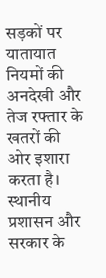सड़कों पर यातायात नियमों की अनदेखी और तेज रफ्तार के खतरों की ओर इशारा करता है। स्थानीय प्रशासन और सरकार के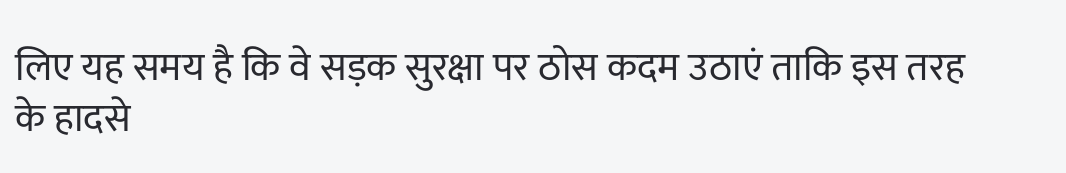लिए यह समय है कि वे सड़क सुरक्षा पर ठोस कदम उठाएं ताकि इस तरह के हादसे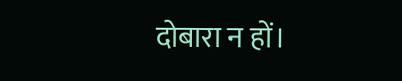दोबारा न हों।